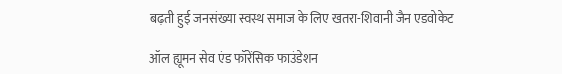बढ़ती हुई जनसंख्या स्वस्थ समाज के लिए खतरा-शिवानी जैन एडवोकेट

ऑल ह्यूमन सेव एंड फॉरेंसिक फाउंडेशन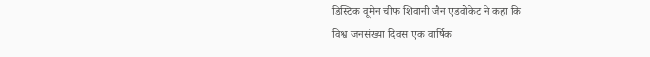डिस्टिक वूमेन चीफ शिवानी जैन एडवोकेट ने कहा कि
विश्व जनसंख्या दिवस एक वार्षिक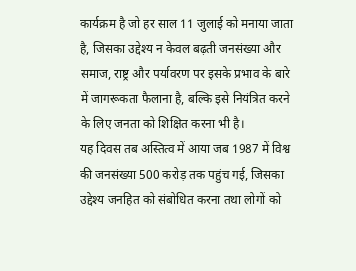कार्यक्रम है जो हर साल 11 जुलाई को मनाया जाता है, जिसका उद्देश्य न केवल बढ़ती जनसंख्या और समाज, राष्ट्र और पर्यावरण पर इसके प्रभाव के बारे में जागरूकता फैलाना है, बल्कि इसे नियंत्रित करने के लिए जनता को शिक्षित करना भी है।
यह दिवस तब अस्तित्व में आया जब 1987 में विश्व की जनसंख्या 500 करोड़ तक पहुंच गई, जिसका उद्देश्य जनहित को संबोधित करना तथा लोगों को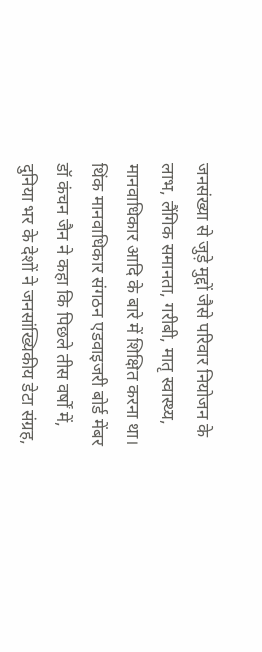जनसंख्या से जुड़े मुद्दों जैसे परिवार नियोजन के लाभ, लैंगिक समानता, गरीबी, मातृ स्वास्थ्य, मानवाधिकार आदि के बारे में शिक्षित करना था।
थिंक मानवाधिकार संगठन एडवाइजरी बोर्ड मेंबर डॉ कंचन जैन ने कहा कि पिछले तीस वर्षों में, दुनिया भर के देशों ने जनसांख्यिकीय डेटा संग्रह,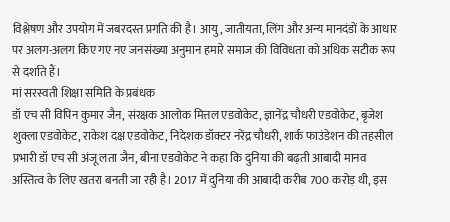विश्लेषण और उपयोग में जबरदस्त प्रगति की है। आयु, जातीयता, लिंग और अन्य मानदंडों के आधार पर अलग-अलग किए गए नए जनसंख्या अनुमान हमारे समाज की विविधता को अधिक सटीक रूप से दर्शाते हैं।
मां सरस्वती शिक्षा समिति के प्रबंधक
डॉ एच सी विपिन कुमार जैन, संरक्षक आलोक मित्तल एडवोकेट, ज्ञानेंद्र चौधरी एडवोकेट, बृजेश शुक्ला एडवोकेट, राकेश दक्ष एडवोकेट, निदेशक डॉक्टर नरेंद्र चौधरी, शार्क फाउंडेशन की तहसील प्रभारी डॉ एच सी अंजू लता जैन, बीना एडवोकेट ने कहा कि दुनिया की बढ़ती आबादी मानव अस्तित्व के लिए खतरा बनती जा रही है। 2017 में दुनिया की आबादी करीब 700 करोड़ थी, इस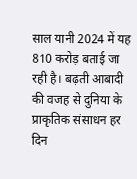साल यानी 2024 में यह 810 करोड़ बताई जा रही है। बढ़ती आबादी की वजह से दुनिया के प्राकृतिक संसाधन हर दिन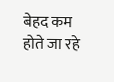बेहद कम होते जा रहे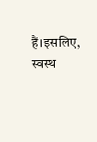हैं।इसलिए, स्वस्थ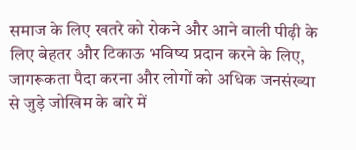समाज के लिए खतरे को रोकने और आने वाली पीढ़ी के लिए बेहतर और टिकाऊ भविष्य प्रदान करने के लिए, जागरूकता पैदा करना और लोगों को अधिक जनसंख्या से जुड़े जोखिम के बारे में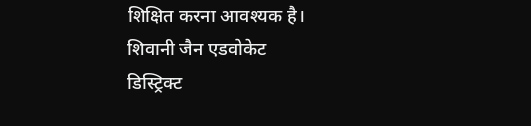शिक्षित करना आवश्यक है।
शिवानी जैन एडवोकेट
डिस्ट्रिक्ट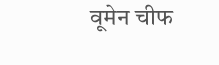वूमेन चीफ